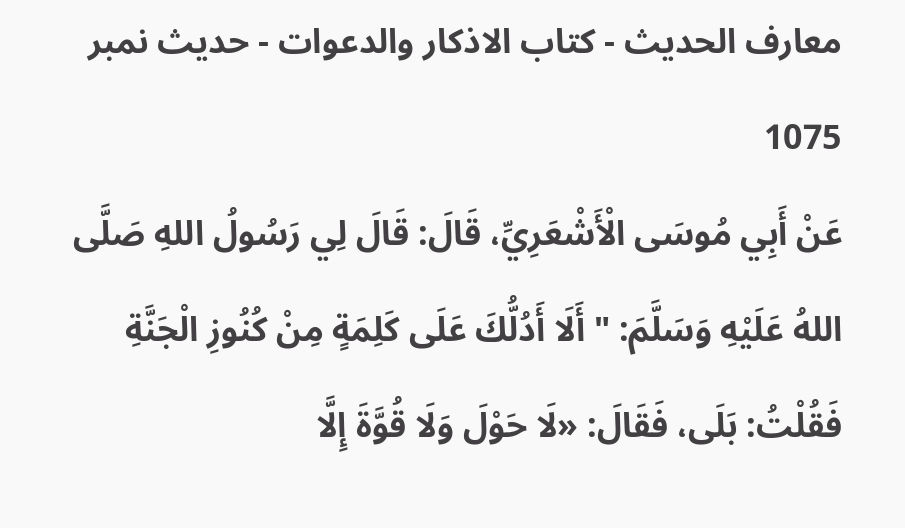معارف الحدیث - کتاب الاذکار والدعوات - حدیث نمبر 1075
عَنْ أَبِي مُوسَى الْأَشْعَرِيِّ، قَالَ: قَالَ لِي رَسُولُ اللهِ صَلَّى اللهُ عَلَيْهِ وَسَلَّمَ: " أَلَا أَدُلُّكَ عَلَى كَلِمَةٍ مِنْ كُنُوزِ الْجَنَّةِ فَقُلْتُ: بَلَى، فَقَالَ: «لَا حَوْلَ وَلَا قُوَّةَ إِلَّا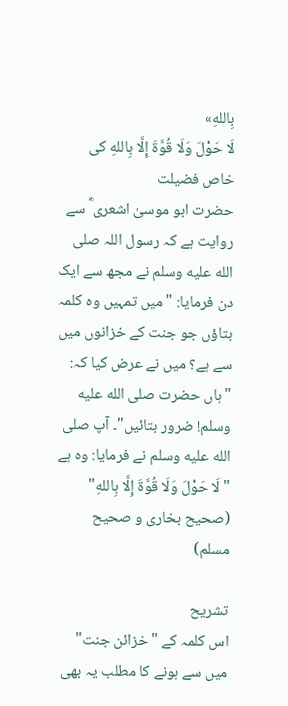بِاللهِ»
لَا حَوْلَ وَلَا قُوَّةَ إِلَّا بِاللهِ کی خاص فضیلت
حضرت ابو موسیٰ اشعری ؓ سے روایت ہے کہ رسول اللہ صلى الله عليه وسلم نے مجھ سے ایک دن فرمایا: "میں تمہیں وہ کلمہ بتاؤں جو جنت کے خزانوں میں سے ہے؟ میں نے عرض کیا کہ: "ہاں حضرت صلى الله عليه وسلم! ضرور بتائیں"۔ آپ صلى الله عليه وسلم نے فرمایا: وہ ہے "لَا حَوْلَ وَلَا قُوَّةَ إِلَّا بِاللهِ" (صحیح بخاری و صحیح مسلم)

تشریح
اس کلمہ کے "خزائن جنت" میں سے ہونے کا مطلب یہ بھی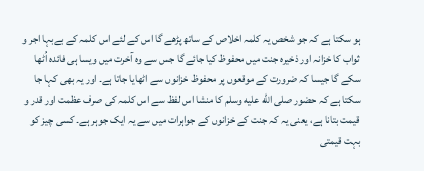ہو سکتا ہے کہ جو شخص یہ کلمہ اخلاص کے ساتھ پڑھے گا اس کے لئے اس کلمہ کے بےبہا اجر و ثواب کا خزانہ اور ذخیرہ جنت میں محفوظ کیا جائے گا جس سے وہ آخرت میں ویسا ہی فائدہ اُٹھا سکے گا جیسا کہ ضرورت کے موقعوں پر محفوظ خزانوں سے اٹھایا جاتا ہے۔ اور یہ بھی کہا جا سکتا ہے کہ حضور صلى الله عليه وسلم کا منشا اس لفظ سے اس کلمہ کی صرف عظمت اور قدر و قیمت بتانا ہے، یعنی یہ کہ جنت کے خزانوں کے جواہرات میں سے یہ ایک جوہر ہے۔ کسی چیز کو بہت قیمتی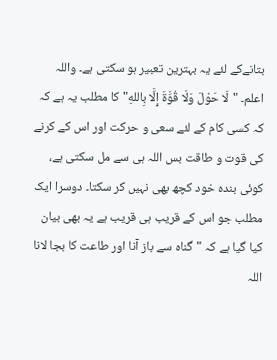بتانےکے لئے یہ بہترین تعبیر ہو سکتی ہے۔ واللہ اعلم۔ "لَا حَوْلَ وَلَا قُوَّةَ إِلَّا بِاللهِ" کا مطلب یہ ہے کہ کہ کسی کام کے لئے سعی و حرکت اور اس کے کرنے کی قوت و طاقت بس اللہ ہی سے مل سکتی ہے، کوئی بندہ خود کچھ بھی نہیں کر سکتا۔ دوسرا ایک مطلب جو اس کے قریب ہی قریب ہے یہ بھی بیان کیا گیا ہے کہ "گناہ سے باز آنا اور طاعت کا بجا لانا اللہ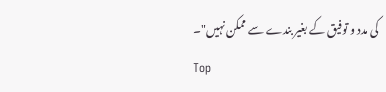کی مدد و توفیق کے بغیر بندے سے ممکن نہیں"۔
Top